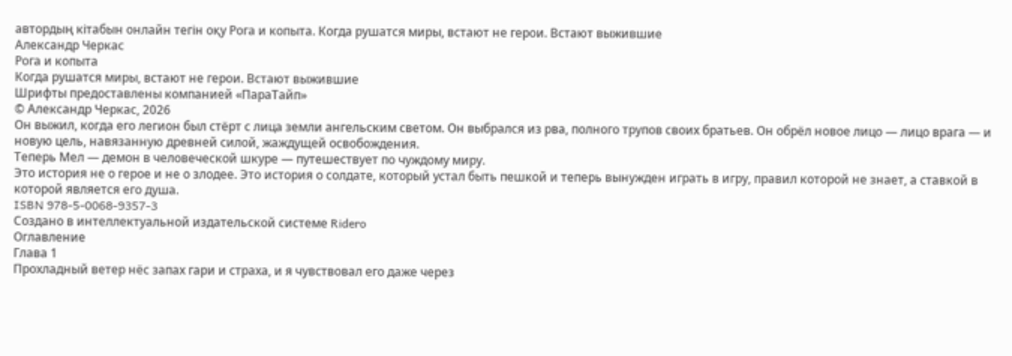автордың кітабын онлайн тегін оқу Рога и копыта. Когда рушатся миры, встают не герои. Встают выжившие
Александр Черкас
Рога и копыта
Когда рушатся миры, встают не герои. Встают выжившие
Шрифты предоставлены компанией «ПараТайп»
© Александр Черкас, 2026
Он выжил, когда его легион был стёрт с лица земли ангельским светом. Он выбрался из рва, полного трупов своих братьев. Он обрёл новое лицо — лицо врага — и новую цель, навязанную древней силой, жаждущей освобождения.
Теперь Мел — демон в человеческой шкуре — путешествует по чуждому миру.
Это история не о герое и не о злодее. Это история о солдате, который устал быть пешкой и теперь вынужден играть в игру, правил которой не знает, а ставкой в которой является его душа.
ISBN 978-5-0068-9357-3
Создано в интеллектуальной издательской системе Ridero
Оглавление
Глава 1
Прохладный ветер нёс запах гари и страха, и я чувствовал его даже через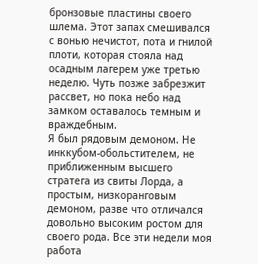бронзовые пластины своего шлема. Этот запах смешивался с вонью нечистот, пота и гнилой плоти, которая стояла над осадным лагерем уже третью неделю. Чуть позже забрезжит рассвет, но пока небо над замком оставалось темным и враждебным.
Я был рядовым демоном. Не инккубом-обольстителем, не приближенным высшего стратега из свиты Лорда, а простым, низкоранговым демоном, разве что отличался довольно высоким ростом для своего рода. Все эти недели моя работа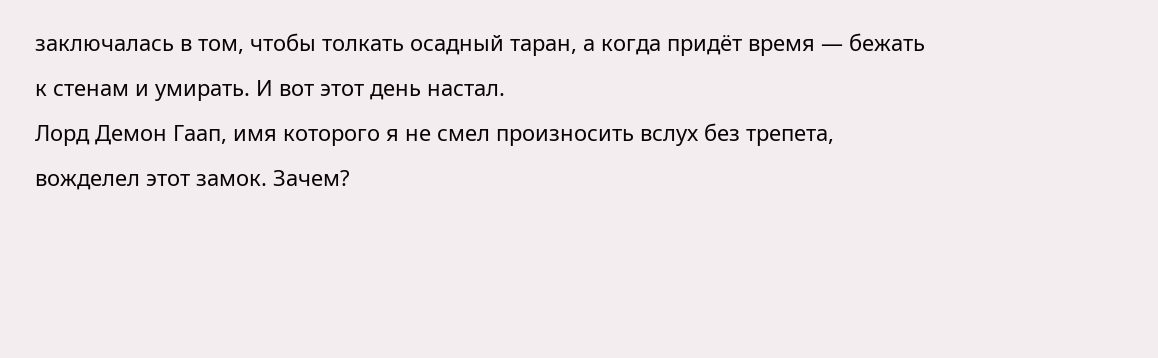заключалась в том, чтобы толкать осадный таран, а когда придёт время — бежать к стенам и умирать. И вот этот день настал.
Лорд Демон Гаап, имя которого я не смел произносить вслух без трепета, вожделел этот замок. Зачем?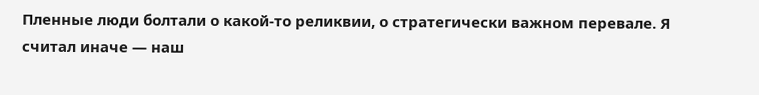Пленные люди болтали о какой-то реликвии, о стратегически важном перевале. Я считал иначе — наш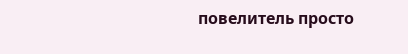повелитель просто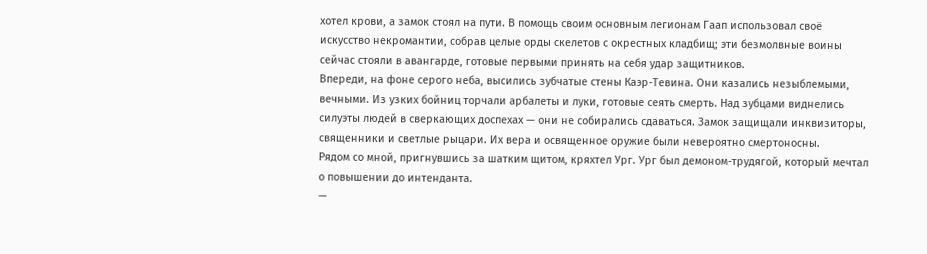хотел крови, а замок стоял на пути. В помощь своим основным легионам Гаап использовал своё искусство некромантии, собрав целые орды скелетов с окрестных кладбищ; эти безмолвные воины сейчас стояли в авангарде, готовые первыми принять на себя удар защитников.
Впереди, на фоне серого неба, высились зубчатые стены Каэр-Тевина. Они казались незыблемыми, вечными. Из узких бойниц торчали арбалеты и луки, готовые сеять смерть. Над зубцами виднелись силуэты людей в сверкающих доспехах — они не собирались сдаваться. Замок защищали инквизиторы, священники и светлые рыцари. Их вера и освященное оружие были невероятно смертоносны.
Рядом со мной, пригнувшись за шатким щитом, кряхтел Ург. Ург был демоном-трудягой, который мечтал о повышении до интенданта.
—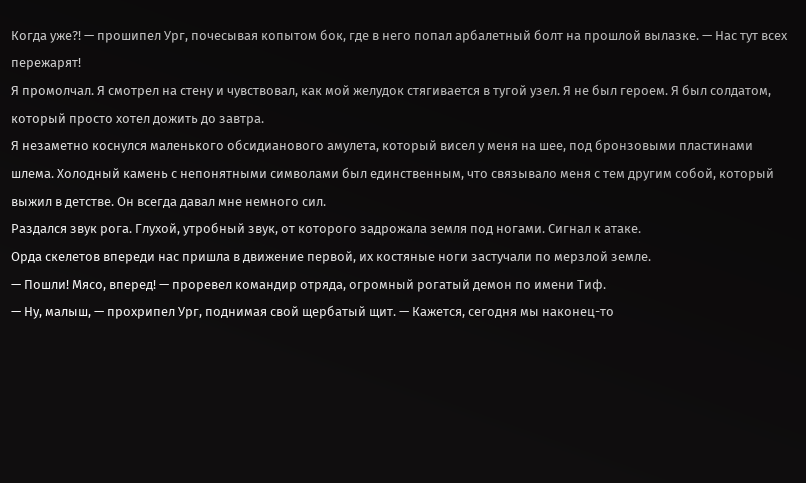Когда уже?! — прошипел Ург, почесывая копытом бок, где в него попал арбалетный болт на прошлой вылазке. — Нас тут всех пережарят!
Я промолчал. Я смотрел на стену и чувствовал, как мой желудок стягивается в тугой узел. Я не был героем. Я был солдатом, который просто хотел дожить до завтра.
Я незаметно коснулся маленького обсидианового амулета, который висел у меня на шее, под бронзовыми пластинами шлема. Холодный камень с непонятными символами был единственным, что связывало меня с тем другим собой, который выжил в детстве. Он всегда давал мне немного сил.
Раздался звук рога. Глухой, утробный звук, от которого задрожала земля под ногами. Сигнал к атаке.
Орда скелетов впереди нас пришла в движение первой, их костяные ноги застучали по мерзлой земле.
— Пошли! Мясо, вперед! — проревел командир отряда, огромный рогатый демон по имени Тиф.
— Ну, малыш, — прохрипел Ург, поднимая свой щербатый щит. — Кажется, сегодня мы наконец-то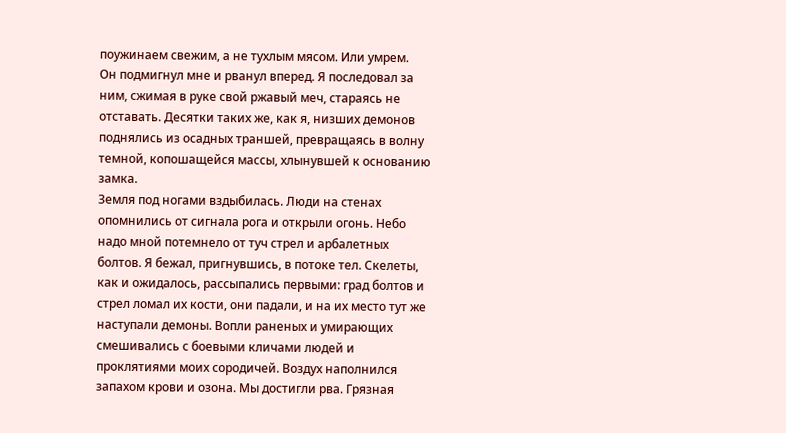поужинаем свежим, а не тухлым мясом. Или умрем.
Он подмигнул мне и рванул вперед. Я последовал за ним, сжимая в руке свой ржавый меч, стараясь не отставать. Десятки таких же, как я, низших демонов поднялись из осадных траншей, превращаясь в волну темной, копошащейся массы, хлынувшей к основанию замка.
Земля под ногами вздыбилась. Люди на стенах опомнились от сигнала рога и открыли огонь. Небо надо мной потемнело от туч стрел и арбалетных болтов. Я бежал, пригнувшись, в потоке тел. Скелеты, как и ожидалось, рассыпались первыми: град болтов и стрел ломал их кости, они падали, и на их место тут же наступали демоны. Вопли раненых и умирающих смешивались с боевыми кличами людей и проклятиями моих сородичей. Воздух наполнился запахом крови и озона. Мы достигли рва. Грязная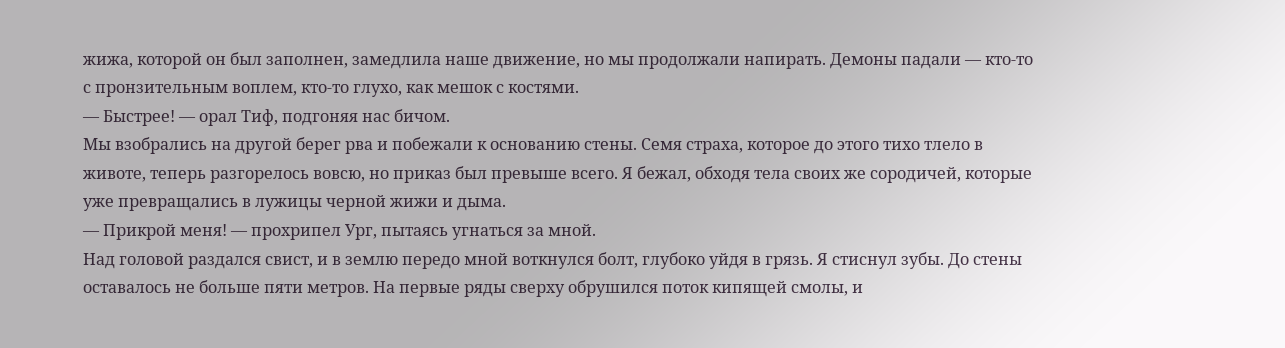жижа, которой он был заполнен, замедлила наше движение, но мы продолжали напирать. Демоны падали — кто-то с пронзительным воплем, кто-то глухо, как мешок с костями.
— Быстрее! — орал Тиф, подгоняя нас бичом.
Мы взобрались на другой берег рва и побежали к основанию стены. Семя страха, которое до этого тихо тлело в животе, теперь разгорелось вовсю, но приказ был превыше всего. Я бежал, обходя тела своих же сородичей, которые уже превращались в лужицы черной жижи и дыма.
— Прикрой меня! — прохрипел Ург, пытаясь угнаться за мной.
Над головой раздался свист, и в землю передо мной воткнулся болт, глубоко уйдя в грязь. Я стиснул зубы. До стены оставалось не больше пяти метров. На первые ряды сверху обрушился поток кипящей смолы, и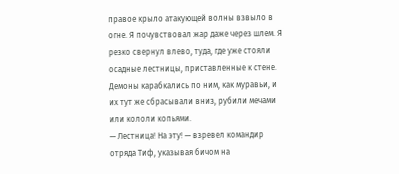правое крыло атакующей волны взвыло в огне. Я почувствовал жар даже через шлем. Я резко свернул влево, туда, где уже стояли осадные лестницы, приставленные к стене. Демоны карабкались по ним, как муравьи, и их тут же сбрасывали вниз, рубили мечами или кололи копьями.
— Лестница! На эту! — взревел командир отряда Тиф, указывая бичом на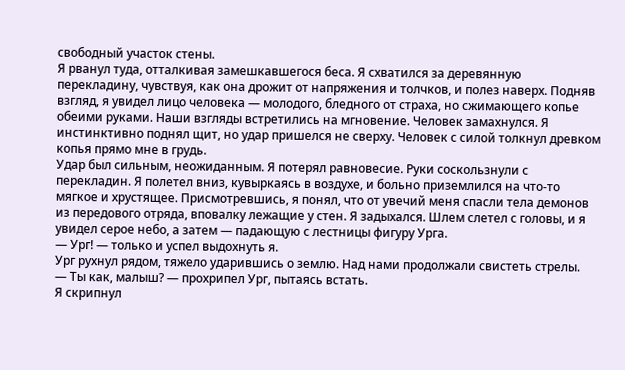свободный участок стены.
Я рванул туда, отталкивая замешкавшегося беса. Я схватился за деревянную перекладину, чувствуя, как она дрожит от напряжения и толчков, и полез наверх. Подняв взгляд, я увидел лицо человека — молодого, бледного от страха, но сжимающего копье обеими руками. Наши взгляды встретились на мгновение. Человек замахнулся. Я инстинктивно поднял щит, но удар пришелся не сверху. Человек с силой толкнул древком копья прямо мне в грудь.
Удар был сильным, неожиданным. Я потерял равновесие. Руки соскользнули с перекладин. Я полетел вниз, кувыркаясь в воздухе, и больно приземлился на что-то мягкое и хрустящее. Присмотревшись, я понял, что от увечий меня спасли тела демонов из передового отряда, вповалку лежащие у стен. Я задыхался. Шлем слетел с головы, и я увидел серое небо, а затем — падающую с лестницы фигуру Урга.
— Ург! — только и успел выдохнуть я.
Ург рухнул рядом, тяжело ударившись о землю. Над нами продолжали свистеть стрелы.
— Ты как, малыш? — прохрипел Ург, пытаясь встать.
Я скрипнул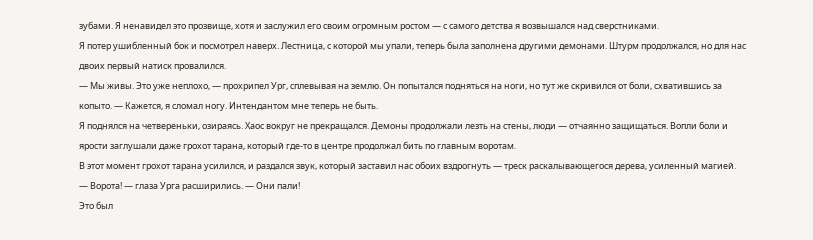зубами. Я ненавидел это прозвище, хотя и заслужил его своим огромным ростом — с самого детства я возвышался над сверстниками.
Я потер ушибленный бок и посмотрел наверх. Лестница, с которой мы упали, теперь была заполнена другими демонами. Штурм продолжался, но для нас двоих первый натиск провалился.
— Мы живы. Это уже неплохо, — прохрипел Ург, сплевывая на землю. Он попытался подняться на ноги, но тут же скривился от боли, схватившись за копыто. — Кажется, я сломал ногу. Интендантом мне теперь не быть.
Я поднялся на четвереньки, озираясь. Хаос вокруг не прекращался. Демоны продолжали лезть на стены, люди — отчаянно защищаться. Вопли боли и ярости заглушали даже грохот тарана, который где-то в центре продолжал бить по главным воротам.
В этот момент грохот тарана усилился, и раздался звук, который заставил нас обоих вздрогнуть — треск раскалывающегося дерева, усиленный магией.
— Ворота! — глаза Урга расширились. — Они пали!
Это был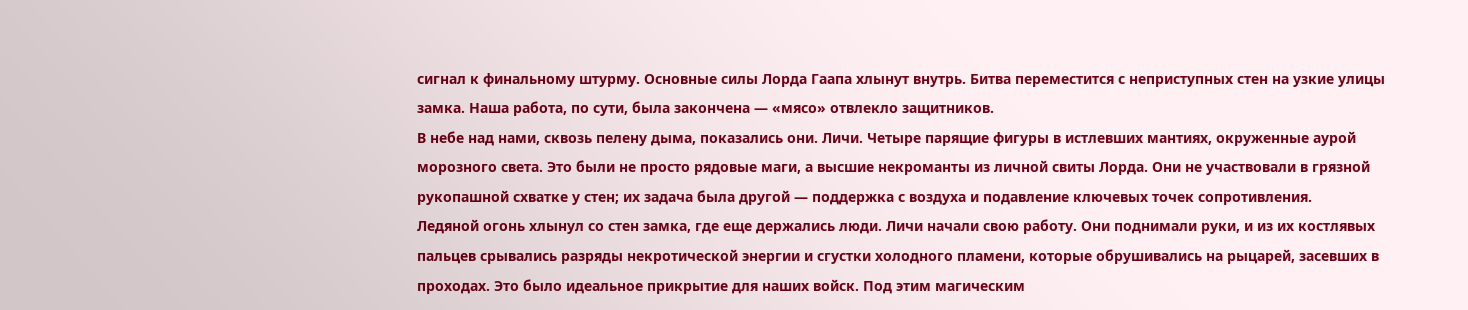сигнал к финальному штурму. Основные силы Лорда Гаапа хлынут внутрь. Битва переместится с неприступных стен на узкие улицы замка. Наша работа, по сути, была закончена — «мясо» отвлекло защитников.
В небе над нами, сквозь пелену дыма, показались они. Личи. Четыре парящие фигуры в истлевших мантиях, окруженные аурой морозного света. Это были не просто рядовые маги, а высшие некроманты из личной свиты Лорда. Они не участвовали в грязной рукопашной схватке у стен; их задача была другой — поддержка с воздуха и подавление ключевых точек сопротивления.
Ледяной огонь хлынул со стен замка, где еще держались люди. Личи начали свою работу. Они поднимали руки, и из их костлявых пальцев срывались разряды некротической энергии и сгустки холодного пламени, которые обрушивались на рыцарей, засевших в проходах. Это было идеальное прикрытие для наших войск. Под этим магическим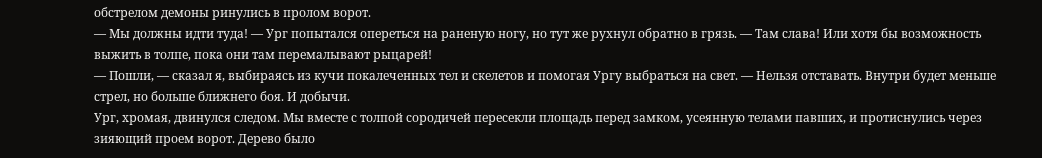обстрелом демоны ринулись в пролом ворот.
— Мы должны идти туда! — Ург попытался опереться на раненую ногу, но тут же рухнул обратно в грязь. — Там слава! Или хотя бы возможность выжить в толпе, пока они там перемалывают рыцарей!
— Пошли, — сказал я, выбираясь из кучи покалеченных тел и скелетов и помогая Ургу выбраться на свет. — Нельзя отставать. Внутри будет меньше стрел, но больше ближнего боя. И добычи.
Ург, хромая, двинулся следом. Мы вместе с толпой сородичей пересекли площадь перед замком, усеянную телами павших, и протиснулись через зияющий проем ворот. Дерево было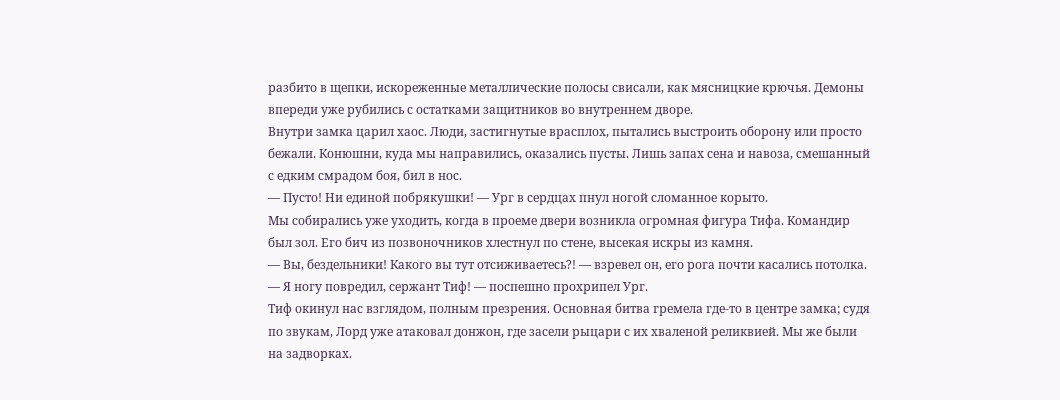разбито в щепки, искореженные металлические полосы свисали, как мясницкие крючья. Демоны впереди уже рубились с остатками защитников во внутреннем дворе.
Внутри замка царил хаос. Люди, застигнутые врасплох, пытались выстроить оборону или просто бежали. Конюшни, куда мы направились, оказались пусты. Лишь запах сена и навоза, смешанный с едким смрадом боя, бил в нос.
— Пусто! Ни единой побрякушки! — Ург в сердцах пнул ногой сломанное корыто.
Мы собирались уже уходить, когда в проеме двери возникла огромная фигура Тифа. Командир был зол. Его бич из позвоночников хлестнул по стене, высекая искры из камня.
— Вы, бездельники! Какого вы тут отсиживаетесь?! — взревел он, его рога почти касались потолка.
— Я ногу повредил, сержант Тиф! — поспешно прохрипел Ург.
Тиф окинул нас взглядом, полным презрения. Основная битва гремела где-то в центре замка; судя по звукам, Лорд уже атаковал донжон, где засели рыцари с их хваленой реликвией. Мы же были на задворках.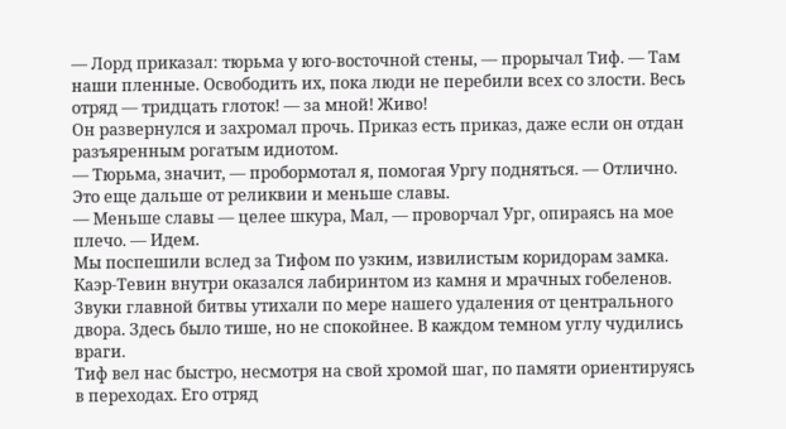— Лорд приказал: тюрьма у юго-восточной стены, — прорычал Тиф. — Там наши пленные. Освободить их, пока люди не перебили всех со злости. Весь отряд — тридцать глоток! — за мной! Живо!
Он развернулся и захромал прочь. Приказ есть приказ, даже если он отдан разъяренным рогатым идиотом.
— Тюрьма, значит, — пробормотал я, помогая Ургу подняться. — Отлично. Это еще дальше от реликвии и меньше славы.
— Меньше славы — целее шкура, Мал, — проворчал Ург, опираясь на мое плечо. — Идем.
Мы поспешили вслед за Тифом по узким, извилистым коридорам замка. Каэр-Тевин внутри оказался лабиринтом из камня и мрачных гобеленов. Звуки главной битвы утихали по мере нашего удаления от центрального двора. Здесь было тише, но не спокойнее. В каждом темном углу чудились враги.
Тиф вел нас быстро, несмотря на свой хромой шаг, по памяти ориентируясь в переходах. Его отряд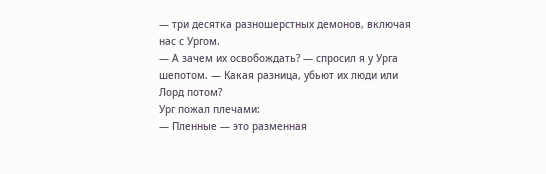— три десятка разношерстных демонов, включая нас с Ургом.
— А зачем их освобождать? — спросил я у Урга шепотом. — Какая разница, убьют их люди или Лорд потом?
Ург пожал плечами:
— Пленные — это разменная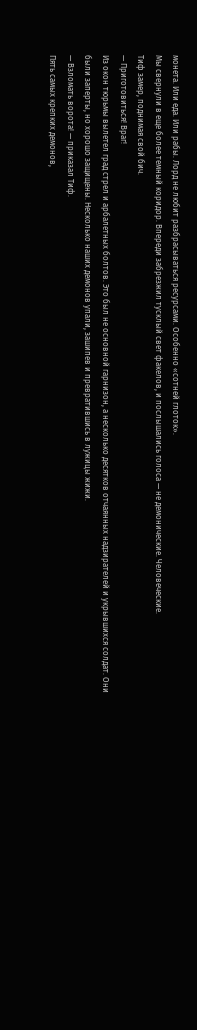монета. Или еда. Или рабы. Лорд не любит разбрасываться ресурсами. Особенно «сотней глоток».
Мы свернули в еще более темный коридор. Впереди забрезжил тусклый свет факелов, и послышались голоса — не демонические. Человеческие.
Тиф замер, поднимая свой бич.
— Приготовиться! Враг!
Из окон тюрьмы вылетел град стрел и арбалетных болтов. Это был не основной гарнизон, а несколько десятков отчаянных надзирателей и укрывшихся солдат. Они были заперты, но хорошо защищены. Несколько наших демонов упали, зашипев и превратившись в лужицы жижи.
— Взломать ворота! — приказал Тиф.
Пять самых крепких демонов,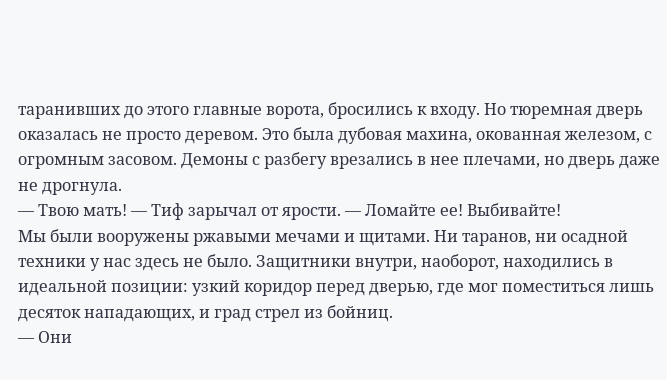таранивших до этого главные ворота, бросились к входу. Но тюремная дверь оказалась не просто деревом. Это была дубовая махина, окованная железом, с огромным засовом. Демоны с разбегу врезались в нее плечами, но дверь даже не дрогнула.
— Твою мать! — Тиф зарычал от ярости. — Ломайте ее! Выбивайте!
Мы были вооружены ржавыми мечами и щитами. Ни таранов, ни осадной техники у нас здесь не было. Защитники внутри, наоборот, находились в идеальной позиции: узкий коридор перед дверью, где мог поместиться лишь десяток нападающих, и град стрел из бойниц.
— Они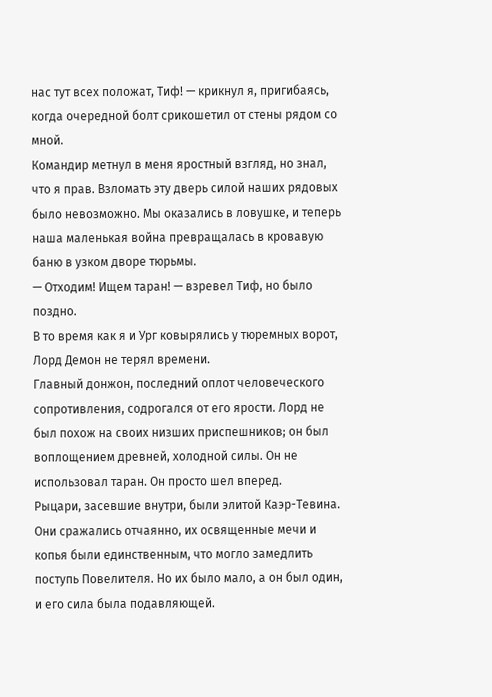нас тут всех положат, Тиф! — крикнул я, пригибаясь, когда очередной болт срикошетил от стены рядом со мной.
Командир метнул в меня яростный взгляд, но знал, что я прав. Взломать эту дверь силой наших рядовых было невозможно. Мы оказались в ловушке, и теперь наша маленькая война превращалась в кровавую баню в узком дворе тюрьмы.
— Отходим! Ищем таран! — взревел Тиф, но было поздно.
В то время как я и Ург ковырялись у тюремных ворот, Лорд Демон не терял времени.
Главный донжон, последний оплот человеческого сопротивления, содрогался от его ярости. Лорд не был похож на своих низших приспешников; он был воплощением древней, холодной силы. Он не использовал таран. Он просто шел вперед.
Рыцари, засевшие внутри, были элитой Каэр-Тевина. Они сражались отчаянно, их освященные мечи и копья были единственным, что могло замедлить поступь Повелителя. Но их было мало, а он был один, и его сила была подавляющей.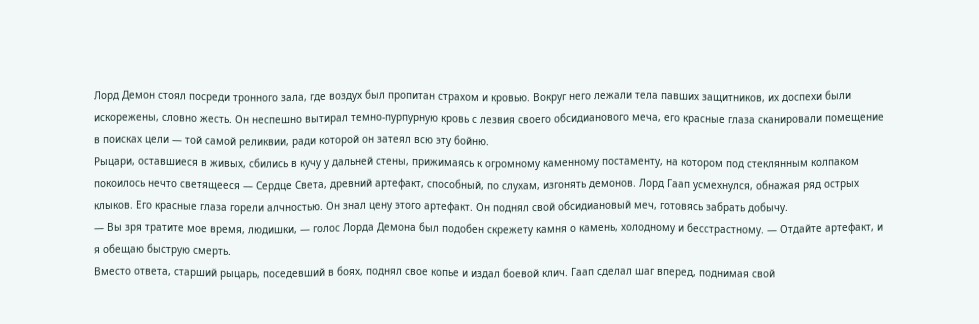Лорд Демон стоял посреди тронного зала, где воздух был пропитан страхом и кровью. Вокруг него лежали тела павших защитников, их доспехи были искорежены, словно жесть. Он неспешно вытирал темно-пурпурную кровь с лезвия своего обсидианового меча, его красные глаза сканировали помещение в поисках цели — той самой реликвии, ради которой он затеял всю эту бойню.
Рыцари, оставшиеся в живых, сбились в кучу у дальней стены, прижимаясь к огромному каменному постаменту, на котором под стеклянным колпаком покоилось нечто светящееся — Сердце Света, древний артефакт, способный, по слухам, изгонять демонов. Лорд Гаап усмехнулся, обнажая ряд острых клыков. Его красные глаза горели алчностью. Он знал цену этого артефакт. Он поднял свой обсидиановый меч, готовясь забрать добычу.
— Вы зря тратите мое время, людишки, — голос Лорда Демона был подобен скрежету камня о камень, холодному и бесстрастному. — Отдайте артефакт, и я обещаю быструю смерть.
Вместо ответа, старший рыцарь, поседевший в боях, поднял свое копье и издал боевой клич. Гаап сделал шаг вперед, поднимая свой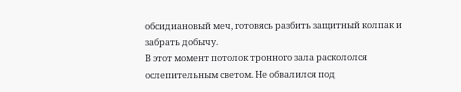обсидиановый меч, готовясь разбить защитный колпак и забрать добычу.
В этот момент потолок тронного зала раскололся ослепительным светом. Не обвалился под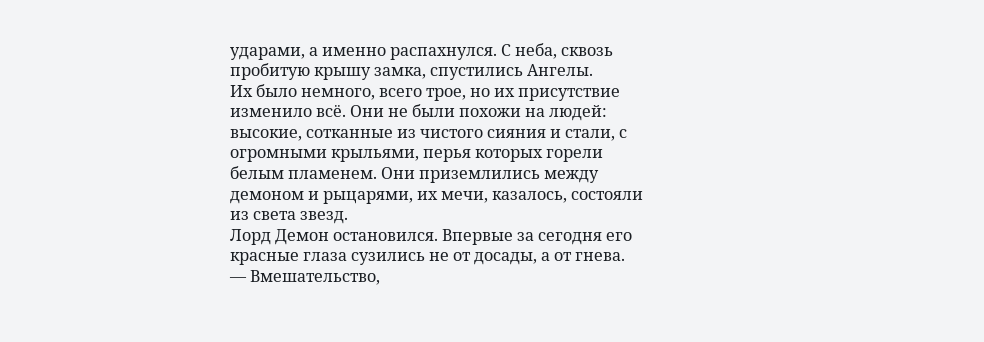ударами, а именно распахнулся. С неба, сквозь пробитую крышу замка, спустились Ангелы.
Их было немного, всего трое, но их присутствие изменило всё. Они не были похожи на людей: высокие, сотканные из чистого сияния и стали, с огромными крыльями, перья которых горели белым пламенем. Они приземлились между демоном и рыцарями, их мечи, казалось, состояли из света звезд.
Лорд Демон остановился. Впервые за сегодня его красные глаза сузились не от досады, а от гнева.
— Вмешательство,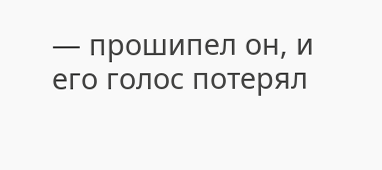— прошипел он, и его голос потерял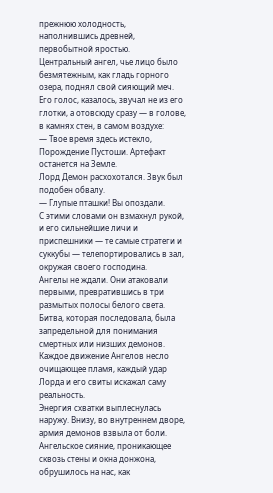прежнюю холодность, наполнившись древней, первобытной яростью.
Центральный ангел, чье лицо было безмятежным, как гладь горного озера, поднял свой сияющий меч. Его голос, казалось, звучал не из его глотки, а отовсюду сразу — в голове, в камнях стен, в самом воздухе:
— Твое время здесь истекло, Порождение Пустоши. Артефакт останется на Земле.
Лорд Демон расхохотался. Звук был подобен обвалу.
— Глупые пташки! Вы опоздали.
С этими словами он взмахнул рукой, и его сильнейшие личи и приспешники — те самые стратеги и суккубы — телепортировались в зал, окружая своего господина.
Ангелы не ждали. Они атаковали первыми, превратившись в три размытых полосы белого света. Битва, которая последовала, была запредельной для понимания смертных или низших демонов. Каждое движение Ангелов несло очищающее пламя, каждый удар Лорда и его свиты искажал саму реальность.
Энергия схватки выплеснулась наружу. Внизу, во внутреннем дворе, армия демонов взвыла от боли. Ангельское сияние, проникающее сквозь стены и окна донжона, обрушилось на нас, как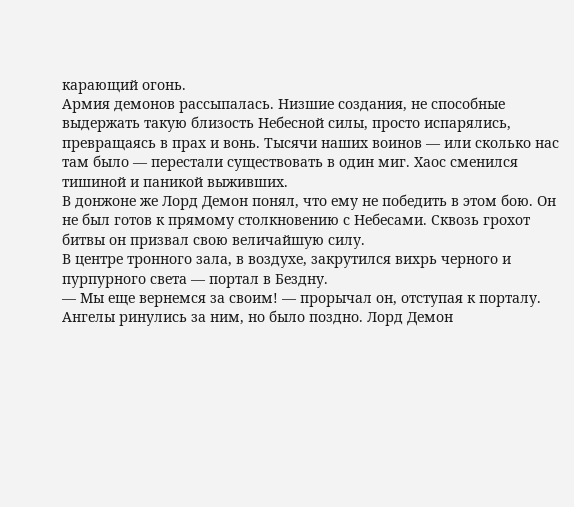карающий огонь.
Армия демонов рассыпалась. Низшие создания, не способные выдержать такую близость Небесной силы, просто испарялись, превращаясь в прах и вонь. Тысячи наших воинов — или сколько нас там было — перестали существовать в один миг. Хаос сменился тишиной и паникой выживших.
В донжоне же Лорд Демон понял, что ему не победить в этом бою. Он не был готов к прямому столкновению с Небесами. Сквозь грохот битвы он призвал свою величайшую силу.
В центре тронного зала, в воздухе, закрутился вихрь черного и пурпурного света — портал в Бездну.
— Мы еще вернемся за своим! — прорычал он, отступая к порталу.
Ангелы ринулись за ним, но было поздно. Лорд Демон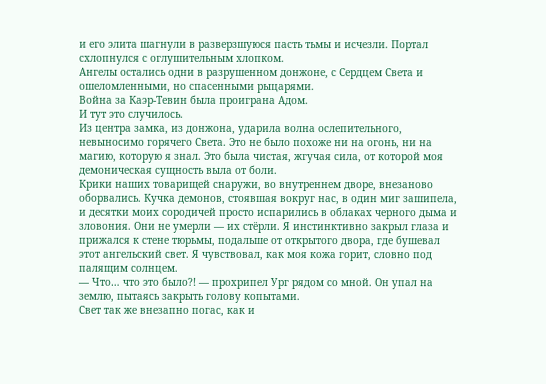и его элита шагнули в разверзшуюся пасть тьмы и исчезли. Портал схлопнулся с оглушительным хлопком.
Ангелы остались одни в разрушенном донжоне, с Сердцем Света и ошеломленными, но спасенными рыцарями.
Война за Каэр-Тевин была проиграна Адом.
И тут это случилось.
Из центра замка, из донжона, ударила волна ослепительного, невыносимо горячего Света. Это не было похоже ни на огонь, ни на магию, которую я знал. Это была чистая, жгучая сила, от которой моя демоническая сущность выла от боли.
Крики наших товарищей снаружи, во внутреннем дворе, внезаново оборвались. Кучка демонов, стоявшая вокруг нас, в один миг зашипела, и десятки моих сородичей просто испарились в облаках черного дыма и зловония. Они не умерли — их стёрли. Я инстинктивно закрыл глаза и прижался к стене тюрьмы, подальше от открытого двора, где бушевал этот ангельский свет. Я чувствовал, как моя кожа горит, словно под палящим солнцем.
— Что… что это было?! — прохрипел Ург рядом со мной. Он упал на землю, пытаясь закрыть голову копытами.
Свет так же внезапно погас, как и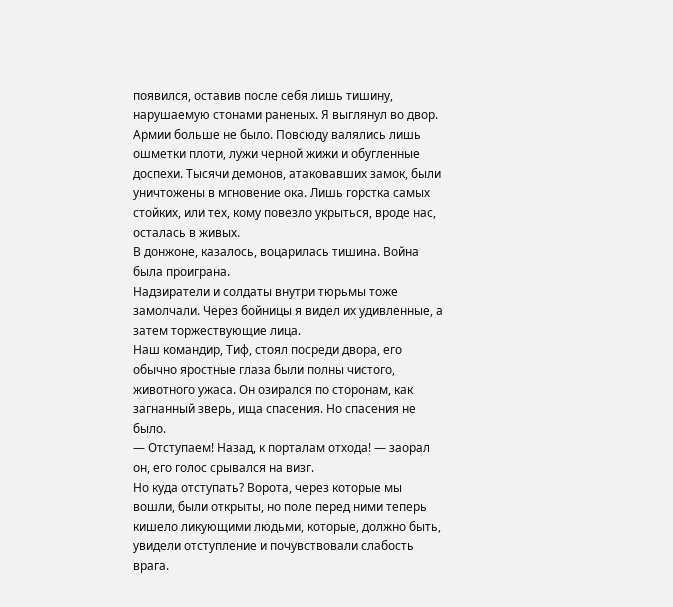появился, оставив после себя лишь тишину, нарушаемую стонами раненых. Я выглянул во двор.
Армии больше не было. Повсюду валялись лишь ошметки плоти, лужи черной жижи и обугленные доспехи. Тысячи демонов, атаковавших замок, были уничтожены в мгновение ока. Лишь горстка самых стойких, или тех, кому повезло укрыться, вроде нас, осталась в живых.
В донжоне, казалось, воцарилась тишина. Война была проиграна.
Надзиратели и солдаты внутри тюрьмы тоже замолчали. Через бойницы я видел их удивленные, а затем торжествующие лица.
Наш командир, Тиф, стоял посреди двора, его обычно яростные глаза были полны чистого, животного ужаса. Он озирался по сторонам, как загнанный зверь, ища спасения. Но спасения не было.
— Отступаем! Назад, к порталам отхода! — заорал он, его голос срывался на визг.
Но куда отступать? Ворота, через которые мы вошли, были открыты, но поле перед ними теперь кишело ликующими людьми, которые, должно быть, увидели отступление и почувствовали слабость врага.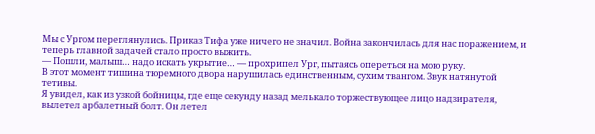Мы с Ургом переглянулись. Приказ Тифа уже ничего не значил. Война закончилась для нас поражением, и теперь главной задачей стало просто выжить.
— Пошли, малыш… надо искать укрытие… — прохрипел Ург, пытаясь опереться на мою руку.
В этот момент тишина тюремного двора нарушилась единственным, сухим твангом. Звук натянутой тетивы.
Я увидел, как из узкой бойницы, где еще секунду назад мелькало торжествующее лицо надзирателя, вылетел арбалетный болт. Он летел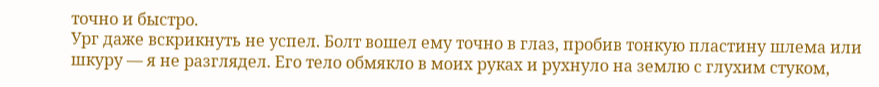точно и быстро.
Ург даже вскрикнуть не успел. Болт вошел ему точно в глаз, пробив тонкую пластину шлема или шкуру — я не разглядел. Его тело обмякло в моих руках и рухнуло на землю с глухим стуком,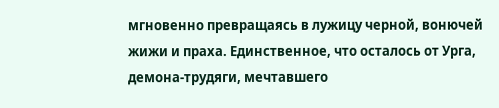мгновенно превращаясь в лужицу черной, вонючей жижи и праха. Единственное, что осталось от Урга, демона-трудяги, мечтавшего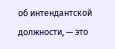об интендантской должности, — это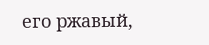его ржавый,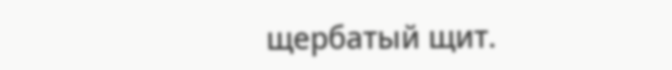щербатый щит.